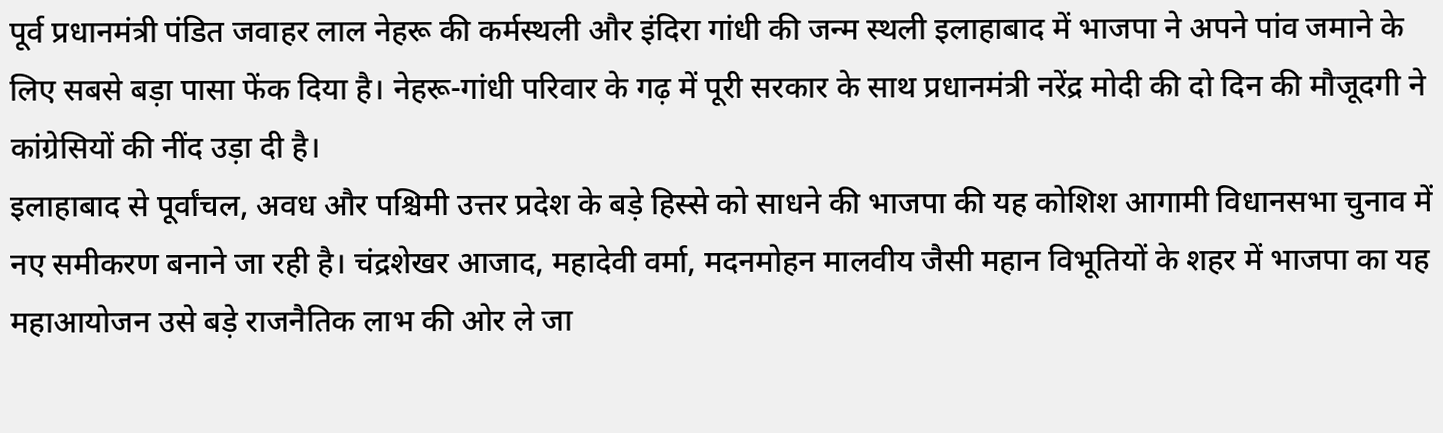पूर्व प्रधानमंत्री पंडित जवाहर लाल नेहरू की कर्मस्थली और इंदिरा गांधी की जन्म स्थली इलाहाबाद में भाजपा ने अपने पांव जमाने के लिए सबसे बड़ा पासा फेंक दिया है। नेहरू-गांधी परिवार के गढ़ में पूरी सरकार के साथ प्रधानमंत्री नरेंद्र मोदी की दो दिन की मौजूदगी ने कांग्रेसियों की नींद उड़ा दी है।
इलाहाबाद से पूर्वांचल, अवध और पश्चिमी उत्तर प्रदेश के बड़े हिस्से को साधने की भाजपा की यह कोशिश आगामी विधानसभा चुनाव में नए समीकरण बनाने जा रही है। चंद्रशेखर आजाद, महादेवी वर्मा, मदनमोहन मालवीय जैसी महान विभूतियों के शहर में भाजपा का यह महाआयोजन उसे बड़े राजनैतिक लाभ की ओर ले जा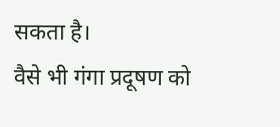सकता है।
वैसे भी गंगा प्रदूषण को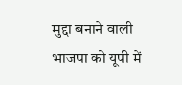मुद्दा बनाने वाली भाजपा को यूपी में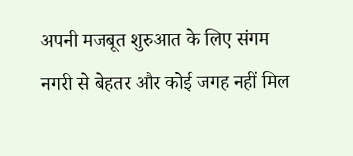अपनी मजबूत शुरुआत के लिए संगम नगरी से बेहतर और कोई जगह नहीं मिल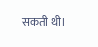सकती थी।